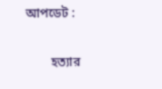আপডেট :

        হত্যার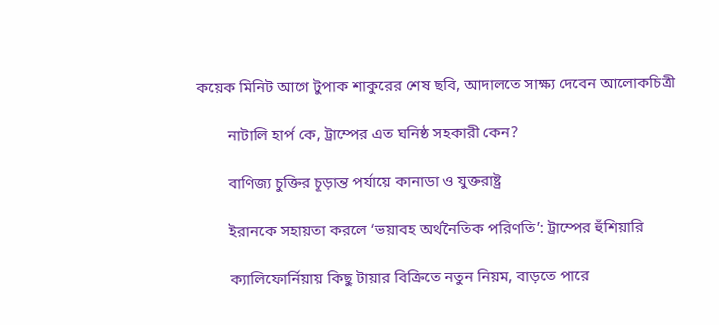কয়েক মিনিট আগে টুপাক শাকুরের শেষ ছবি, আদালতে সাক্ষ্য দেবেন আলোকচিত্রী

        নাটালি হার্প কে, ট্রাম্পের এত ঘনিষ্ঠ সহকারী কেন?

        বাণিজ্য চুক্তির চূড়ান্ত পর্যায়ে কানাডা ও যুক্তরাষ্ট্র

        ইরানকে সহায়তা করলে ‘ভয়াবহ অর্থনৈতিক পরিণতি’: ট্রাম্পের হুঁশিয়ারি

        ক্যালিফোর্নিয়ায় কিছু টায়ার বিক্রিতে নতুন নিয়ম, বাড়তে পারে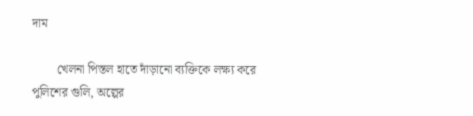দাম

        খেলনা পিস্তল হাতে দাঁড়ানো ব্যক্তিকে লক্ষ্য করে পুলিশের গুলি, অল্পের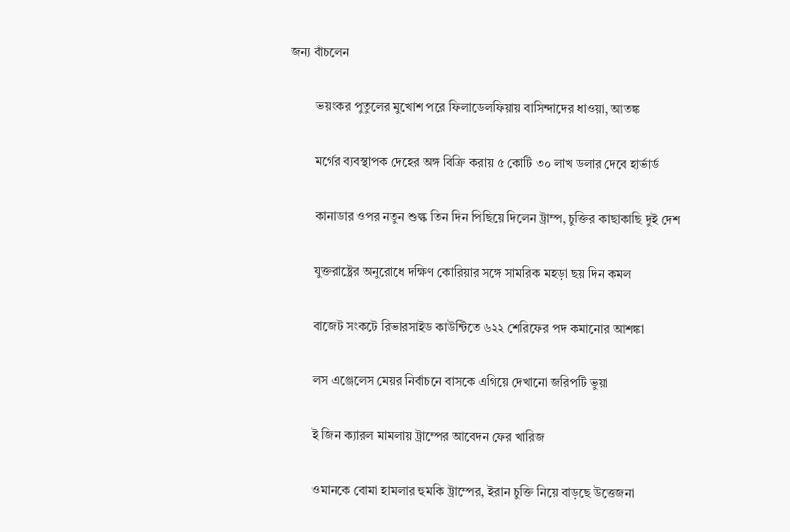জন্য বাঁচলেন

        ভয়ংকর পুতুলের মুখোশ পরে ফিলাডেলফিয়ায় বাসিন্দাদের ধাওয়া, আতঙ্ক

        মর্গের ব্যবস্থাপক দেহের অঙ্গ বিক্রি করায় ৫ কোটি ৩০ লাখ ডলার দেবে হার্ভার্ড

        কানাডার ওপর নতুন শুল্ক তিন দিন পিছিয়ে দিলেন ট্রাম্প, চুক্তির কাছাকাছি দুই দেশ

        যুক্তরাষ্ট্রের অনুরোধে দক্ষিণ কোরিয়ার সঙ্গে সামরিক মহড়া ছয় দিন কমল

        বাজেট সংকটে রিভারসাইড কাউন্টিতে ৬২২ শেরিফের পদ কমানোর আশঙ্কা

        লস এঞ্জেলেস মেয়র নির্বাচনে বাসকে এগিয়ে দেখানো জরিপটি ভুয়া

        ই জিন ক্যারল মামলায় ট্রাম্পের আবেদন ফের খারিজ

        ওমানকে বোমা হামলার হুমকি ট্রাম্পের, ইরান চুক্তি নিয়ে বাড়ছে উত্তেজনা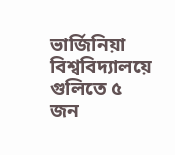ভার্জিনিয়া বিশ্ববিদ্যালয়ে গুলিতে ৫ জন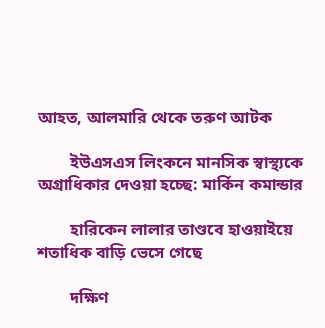আহত, আলমারি থেকে তরুণ আটক

        ইউএসএস লিংকনে মানসিক স্বাস্থ্যকে অগ্রাধিকার দেওয়া হচ্ছে: মার্কিন কমান্ডার

        হারিকেন লালার তাণ্ডবে হাওয়াইয়ে শতাধিক বাড়ি ভেসে গেছে

        দক্ষিণ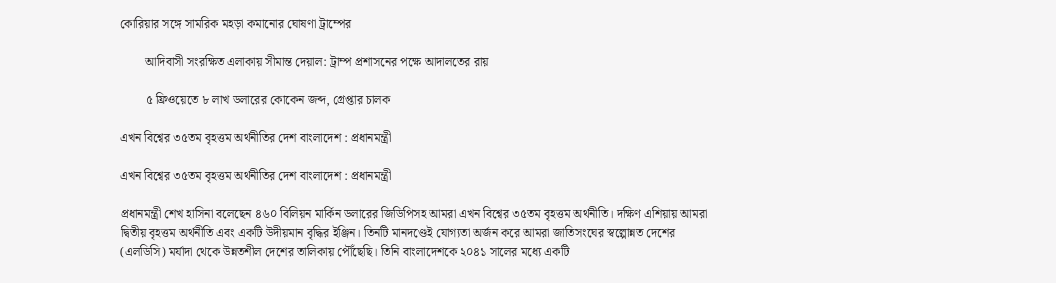কোরিয়ার সঙ্গে সামরিক মহড়া কমানোর ঘোষণা ট্রাম্পের

        আদিবাসী সংরক্ষিত এলাকায় সীমান্ত দেয়াল: ট্রাম্প প্রশাসনের পক্ষে আদালতের রায়

        ৫ ফ্রিওয়েতে ৮ লাখ ডলারের কোকেন জব্দ, গ্রেপ্তার চালক

এখন বিশ্বের ৩৫তম বৃহত্তম অর্থনীতির দেশ বাংলাদেশ : প্রধানমন্ত্রী

এখন বিশ্বের ৩৫তম বৃহত্তম অর্থনীতির দেশ বাংলাদেশ : প্রধানমন্ত্রী

প্রধানমন্ত্রী শেখ হাসিনা বলেছেন ৪৬০ বিলিয়ন মার্কিন ডলারের জিডিপিসহ আমরা এখন বিশ্বের ৩৫তম বৃহত্তম অর্থনীতি। দক্ষিণ এশিয়ায় আমরা দ্বিতীয় বৃহত্তম অর্থনীতি এবং একটি উদীয়মান বৃদ্ধির ইঞ্জিন। তিনটি মানদণ্ডেই যোগ্যতা অর্জন করে আমরা জাতিসংঘের স্বল্পোন্নত দেশের (এলডিসি) মর্যাদা থেকে উন্নতশীল দেশের তালিকায় পৌঁছেছি। তিনি বাংলাদেশকে ২০৪১ সালের মধ্যে একটি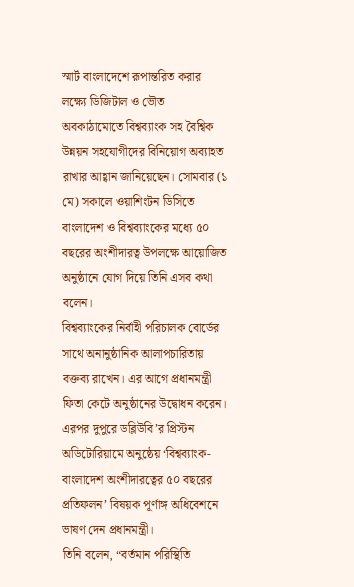স্মার্ট বাংলাদেশে রূপান্তরিত করার লক্ষ্যে ডিজিটাল ও ভৌত অবকাঠামোতে বিশ্বব্যাংক সহ বৈশ্বিক উন্নয়ন সহযোগীদের বিনিয়োগ অব্যাহত রাখার আহ্বান জানিয়েছেন। সোমবার (১ মে) সকালে ওয়াশিংটন ডিসিতে বাংলাদেশ ও বিশ্বব্যাংকের মধ্যে ৫০ বছরের অংশীদারত্ব উপলক্ষে আয়োজিত অনুষ্ঠানে যোগ দিয়ে তিনি এসব কথা বলেন।
বিশ্বব্যাংকের নির্বাহী পরিচালক বোর্ডের সাথে অনানুষ্ঠানিক আলাপচারিতায় বক্তব্য রাখেন। এর আগে প্রধানমন্ত্রী ফিতা কেটে অনুষ্ঠানের উদ্বোধন করেন। এরপর দুপুরে ডব্লিউবি’র প্রিস্টন অডিটোরিয়ামে অনুষ্ঠেয় ‘বিশ্বব্যাংক-বাংলাদেশ অংশীদারত্বের ৫০ বছরের প্রতিফলন’ বিষয়ক পূর্ণাঙ্গ অধিবেশনে ভাষণ দেন প্রধানমন্ত্রী।
তিনি বলেন, “বর্তমান পরিস্থিতি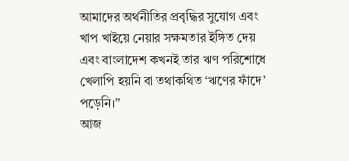আমাদের অর্থনীতির প্রবৃদ্ধির সুযোগ এবং খাপ খাইয়ে নেয়ার সক্ষমতার ইঙ্গিত দেয় এবং বাংলাদেশ কখনই তার ঋণ পরিশোধে খেলাপি হয়নি বা তথাকথিত ‘ঋণের ফাঁদে’ পড়েনি।”
আজ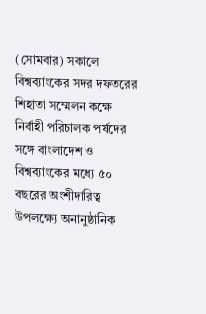(সোমবার) সকালে বিশ্বব্যাংকের সদর দফতরের শিহাতা সম্মেলন কক্ষে নির্বাহী পরিচালক পর্ষদের সঙ্গে বাংলাদেশ ও বিশ্বব্যাংকের মধ্যে ৫০ বছরের অংশীদারিত্ব উপলক্ষ্যে অনানুষ্ঠানিক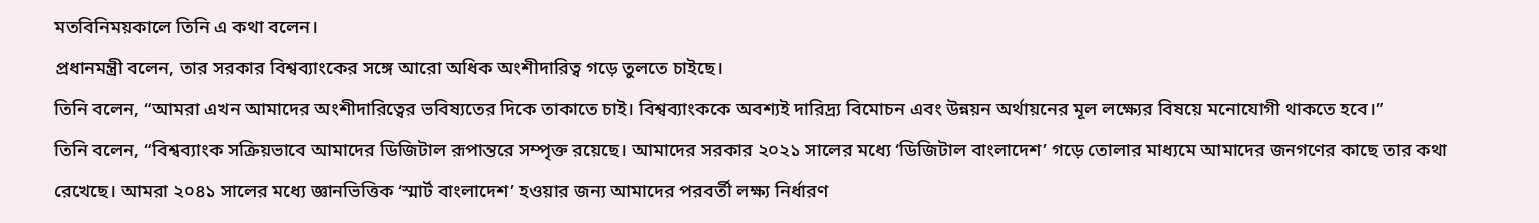মতবিনিময়কালে তিনি এ কথা বলেন।
প্রধানমন্ত্রী বলেন, তার সরকার বিশ্বব্যাংকের সঙ্গে আরো অধিক অংশীদারিত্ব গড়ে তুলতে চাইছে।
তিনি বলেন, “আমরা এখন আমাদের অংশীদারিত্বের ভবিষ্যতের দিকে তাকাতে চাই। বিশ্বব্যাংককে অবশ্যই দারিদ্র্য বিমোচন এবং উন্নয়ন অর্থায়নের মূল লক্ষ্যের বিষয়ে মনোযোগী থাকতে হবে।”
তিনি বলেন, “বিশ্বব্যাংক সক্রিয়ভাবে আমাদের ডিজিটাল রূপান্তরে সম্পৃক্ত রয়েছে। আমাদের সরকার ২০২১ সালের মধ্যে ‘ডিজিটাল বাংলাদেশ’ গড়ে তোলার মাধ্যমে আমাদের জনগণের কাছে তার কথা রেখেছে। আমরা ২০৪১ সালের মধ্যে জ্ঞানভিত্তিক ‘স্মার্ট বাংলাদেশ’ হওয়ার জন্য আমাদের পরবর্তী লক্ষ্য নির্ধারণ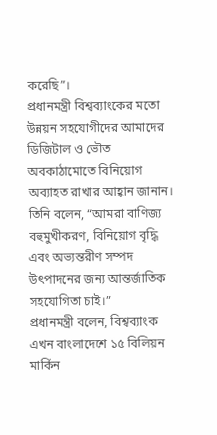করেছি”।
প্রধানমন্ত্রী বিশ্বব্যাংকের মতো উন্নয়ন সহযোগীদের আমাদের ডিজিটাল ও ভৌত অবকাঠামোতে বিনিয়োগ অব্যাহত রাখার আহ্বান জানান।
তিনি বলেন, “আমরা বাণিজ্য বহুমুখীকরণ, বিনিয়োগ বৃদ্ধি এবং অভ্যন্তরীণ সম্পদ উৎপাদনের জন্য আন্তর্জাতিক সহযোগিতা চাই।”
প্রধানমন্ত্রী বলেন, বিশ্বব্যাংক এখন বাংলাদেশে ১৫ বিলিয়ন মার্কিন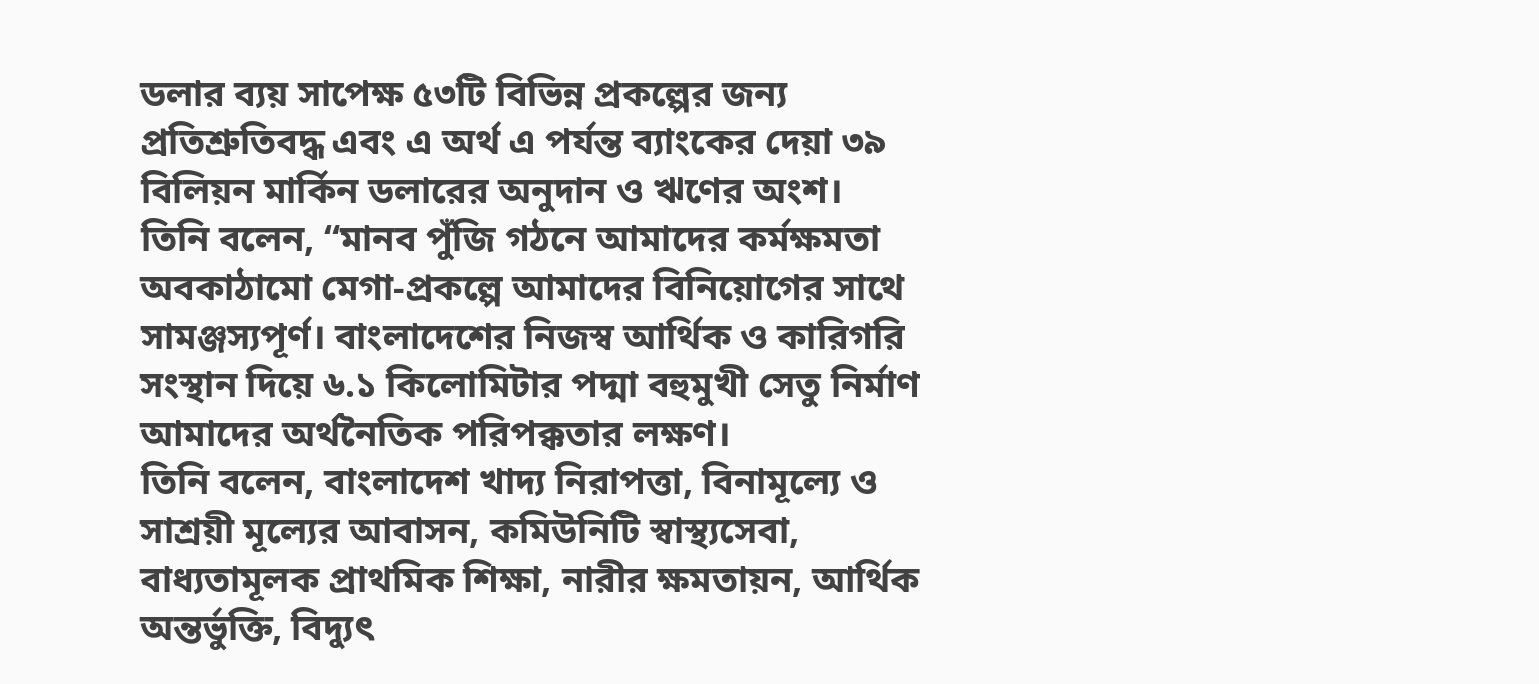ডলার ব্যয় সাপেক্ষ ৫৩টি বিভিন্ন প্রকল্পের জন্য প্রতিশ্রুতিবদ্ধ এবং এ অর্থ এ পর্যন্ত ব্যাংকের দেয়া ৩৯ বিলিয়ন মার্কিন ডলারের অনুদান ও ঋণের অংশ।
তিনি বলেন, “মানব পুঁজি গঠনে আমাদের কর্মক্ষমতা অবকাঠামো মেগা-প্রকল্পে আমাদের বিনিয়োগের সাথে সামঞ্জস্যপূর্ণ। বাংলাদেশের নিজস্ব আর্থিক ও কারিগরি সংস্থান দিয়ে ৬.১ কিলোমিটার পদ্মা বহুমুখী সেতু নির্মাণ আমাদের অর্থনৈতিক পরিপক্কতার লক্ষণ।
তিনি বলেন, বাংলাদেশ খাদ্য নিরাপত্তা, বিনামূল্যে ও সাশ্রয়ী মূল্যের আবাসন, কমিউনিটি স্বাস্থ্যসেবা, বাধ্যতামূলক প্রাথমিক শিক্ষা, নারীর ক্ষমতায়ন, আর্থিক অন্তর্ভুক্তি, বিদ্যুৎ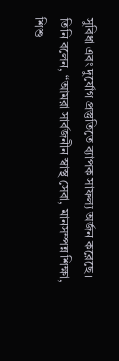সুবিধা এবং দুর্যোগ প্রস্তুতিতে ব্যাপক সাফল্য অর্জন করেছে।
তিনি বলেন, “আমরা সার্বজনীন স্বাস্থ সেবা, মানসম্পন্ন শিক্ষা, শিশু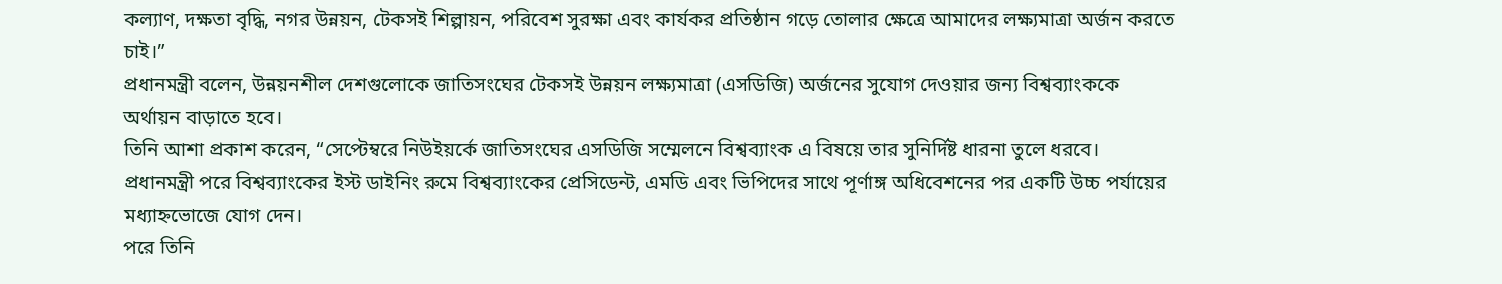কল্যাণ, দক্ষতা বৃদ্ধি, নগর উন্নয়ন, টেকসই শিল্পায়ন, পরিবেশ সুরক্ষা এবং কার্যকর প্রতিষ্ঠান গড়ে তোলার ক্ষেত্রে আমাদের লক্ষ্যমাত্রা অর্জন করতে চাই।”
প্রধানমন্ত্রী বলেন, উন্নয়নশীল দেশগুলোকে জাতিসংঘের টেকসই উন্নয়ন লক্ষ্যমাত্রা (এসডিজি) অর্জনের সুযোগ দেওয়ার জন্য বিশ্বব্যাংককে অর্থায়ন বাড়াতে হবে।
তিনি আশা প্রকাশ করেন, “সেপ্টেম্বরে নিউইয়র্কে জাতিসংঘের এসডিজি সম্মেলনে বিশ্বব্যাংক এ বিষয়ে তার সুনির্দিষ্ট ধারনা তুলে ধরবে।
প্রধানমন্ত্রী পরে বিশ্বব্যাংকের ইস্ট ডাইনিং রুমে বিশ্বব্যাংকের প্রেসিডেন্ট, এমডি এবং ভিপিদের সাথে পূর্ণাঙ্গ অধিবেশনের পর একটি উচ্চ পর্যায়ের মধ্যাহ্নভোজে যোগ দেন।
পরে তিনি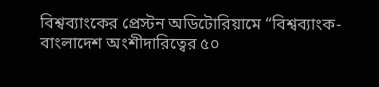বিশ্বব্যাংকের প্রেস্টন অডিটোরিয়ামে “বিশ্বব্যাংক-বাংলাদেশ অংশীদারিত্বের ৫০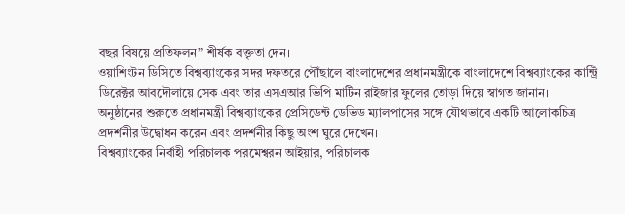বছর বিষয়ে প্রতিফলন” শীর্ষক বক্তৃতা দেন।
ওয়াশিংটন ডিসিতে বিশ্বব্যাংকের সদর দফতরে পৌঁছালে বাংলাদেশের প্রধানমন্ত্রীকে বাংলাদেশে বিশ্বব্যাংকের কান্ট্রি ডিরেক্টর আবদৌলায়ে সেক এবং তার এসএআর ভিপি মার্টিন রাইজার ফুলের তোড়া দিয়ে স্বাগত জানান।
অনুষ্ঠানের শুরুতে প্রধানমন্ত্রী বিশ্বব্যাংকের প্রেসিডেন্ট ডেভিড ম্যালপাসের সঙ্গে যৌথভাবে একটি আলোকচিত্র প্রদর্শনীর উদ্বোধন করেন এবং প্রদর্শনীর কিছু অংশ ঘুরে দেখেন।
বিশ্বব্যাংকের নির্বাহী পরিচালক পরমেশ্বরন আইয়ার, পরিচালক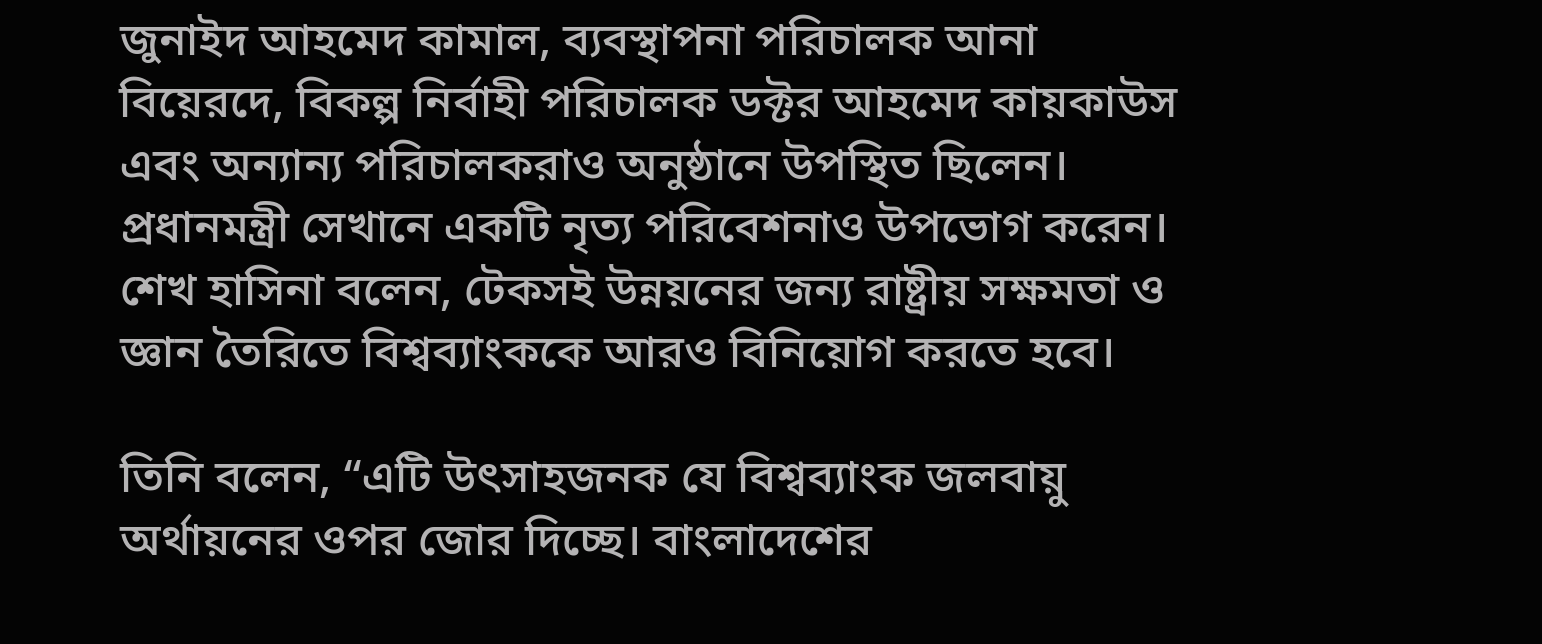জুনাইদ আহমেদ কামাল, ব্যবস্থাপনা পরিচালক আনা বিয়েরদে, বিকল্প নির্বাহী পরিচালক ডক্টর আহমেদ কায়কাউস এবং অন্যান্য পরিচালকরাও অনুষ্ঠানে উপস্থিত ছিলেন। প্রধানমন্ত্রী সেখানে একটি নৃত্য পরিবেশনাও উপভোগ করেন।
শেখ হাসিনা বলেন, টেকসই উন্নয়নের জন্য রাষ্ট্রীয় সক্ষমতা ও জ্ঞান তৈরিতে বিশ্বব্যাংককে আরও বিনিয়োগ করতে হবে।

তিনি বলেন, “এটি উৎসাহজনক যে বিশ্বব্যাংক জলবায়ু অর্থায়নের ওপর জোর দিচ্ছে। বাংলাদেশের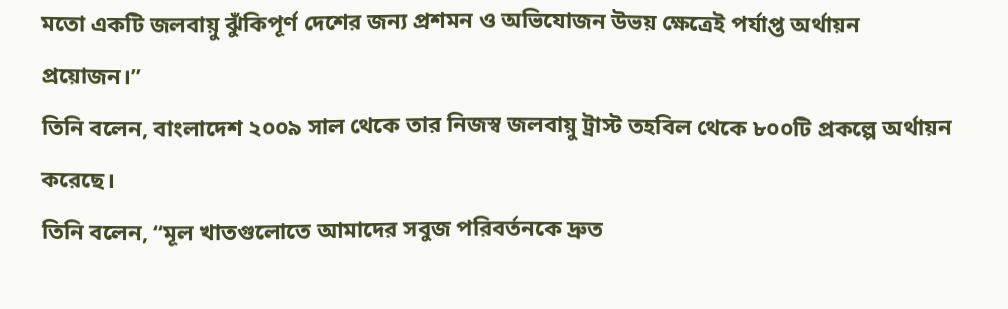মতো একটি জলবায়ু ঝুঁকিপূর্ণ দেশের জন্য প্রশমন ও অভিযোজন উভয় ক্ষেত্রেই পর্যাপ্ত অর্থায়ন প্রয়োজন।”
তিনি বলেন, বাংলাদেশ ২০০৯ সাল থেকে তার নিজস্ব জলবায়ু ট্রাস্ট তহবিল থেকে ৮০০টি প্রকল্পে অর্থায়ন করেছে।
তিনি বলেন, “মূল খাতগুলোতে আমাদের সবুজ পরিবর্তনকে দ্রুত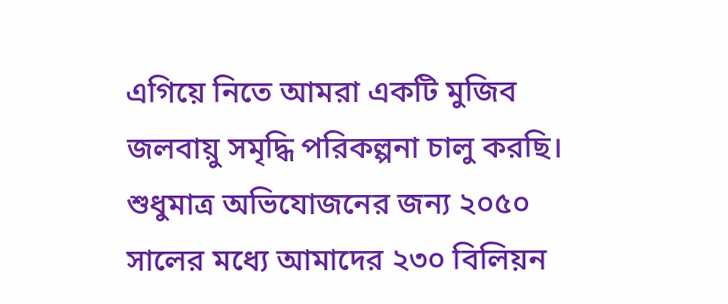এগিয়ে নিতে আমরা একটি মুজিব জলবায়ু সমৃদ্ধি পরিকল্পনা চালু করছি। শুধুমাত্র অভিযোজনের জন্য ২০৫০ সালের মধ্যে আমাদের ২৩০ বিলিয়ন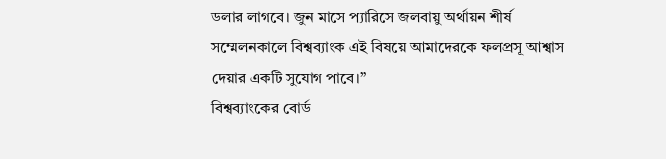ডলার লাগবে। জুন মাসে প্যারিসে জলবায়ু অর্থায়ন শীর্ষ সম্মেলনকালে বিশ্বব্যাংক এই বিষয়ে আমাদেরকে ফলপ্রসূ আশ্বাস দেয়ার একটি সুযোগ পাবে।”
বিশ্বব্যাংকের বোর্ড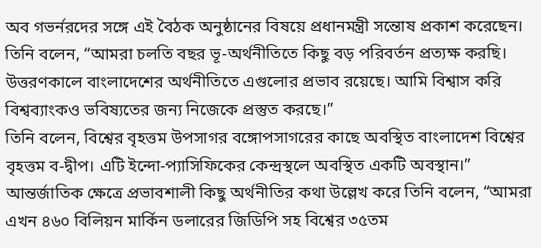অব গভর্নরদের সঙ্গে এই বৈঠক অনুষ্ঠানের বিষয়ে প্রধানমন্ত্রী সন্তোষ প্রকাশ করেছেন।
তিনি বলেন, “আমরা চলতি বছর ভূ-অর্থনীতিতে কিছু বড় পরিবর্তন প্রত্যক্ষ করছি। উত্তরণকালে বাংলাদেশের অর্থনীতিতে এগুলোর প্রভাব রয়েছে। আমি বিশ্বাস করি বিশ্বব্যাংকও ভবিষ্যতের জন্য নিজেকে প্রস্তুত করছে।”
তিনি বলেন, বিশ্বের বৃহত্তম উপসাগর বঙ্গোপসাগরের কাছে অবস্থিত বাংলাদেশ বিশ্বের বৃহত্তম ব-দ্বীপ। এটি ইন্দো-প্যাসিফিকের কেন্দ্রস্থলে অবস্থিত একটি অবস্থান।”
আন্তর্জাতিক ক্ষেত্রে প্রভাবশালী কিছু অর্থনীতির কথা উল্লেখ করে তিনি বলেন, “আমরা এখন ৪৬০ বিলিয়ন মার্কিন ডলারের জিডিপি সহ বিশ্বের ৩৫তম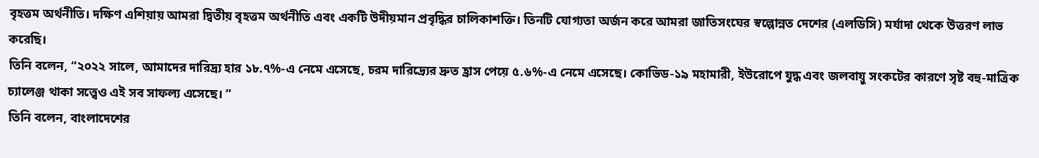বৃহত্তম অর্থনীতি। দক্ষিণ এশিয়ায় আমরা দ্বিতীয় বৃহত্তম অর্থনীতি এবং একটি উদীয়মান প্রবৃদ্ধির চালিকাশক্তি। তিনটি যোগ্যতা অর্জন করে আমরা জাতিসংঘের স্বল্পোন্নত দেশের (এলডিসি) মর্যাদা থেকে উত্তরণ লাভ করেছি।
তিনি বলেন, “২০২২ সালে, আমাদের দারিদ্র্য হার ১৮.৭%-এ নেমে এসেছে, চরম দারিদ্র্যের দ্রুত হ্রাস পেয়ে ৫.৬%-এ নেমে এসেছে। কোভিড-১৯ মহামারী, ইউরোপে যুদ্ধ এবং জলবায়ু সংকটের কারণে সৃষ্ট বহু-মাত্রিক চ্যালেঞ্জ থাকা সত্ত্বেও এই সব সাফল্য এসেছে। ”
তিনি বলেন, বাংলাদেশের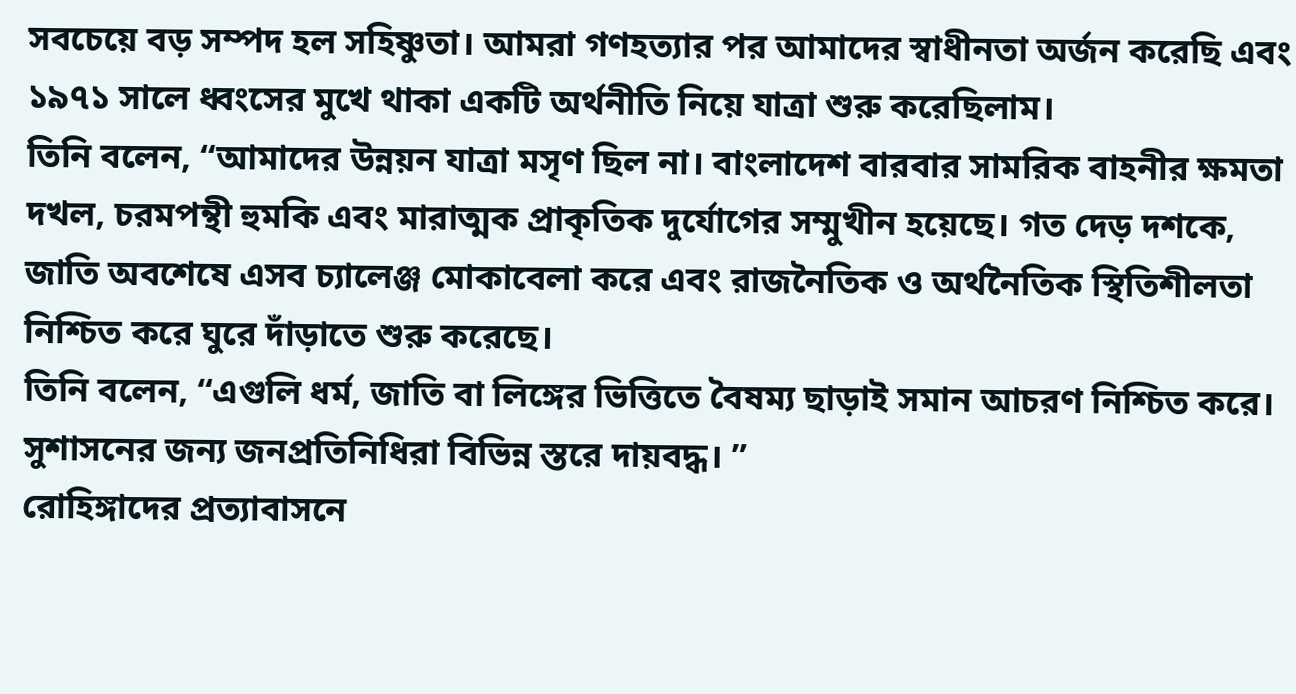সবচেয়ে বড় সম্পদ হল সহিষ্ণুতা। আমরা গণহত্যার পর আমাদের স্বাধীনতা অর্জন করেছি এবং ১৯৭১ সালে ধ্বংসের মুখে থাকা একটি অর্থনীতি নিয়ে যাত্রা শুরু করেছিলাম।
তিনি বলেন, “আমাদের উন্নয়ন যাত্রা মসৃণ ছিল না। বাংলাদেশ বারবার সামরিক বাহনীর ক্ষমতা দখল, চরমপন্থী হুমকি এবং মারাত্মক প্রাকৃতিক দুর্যোগের সম্মুখীন হয়েছে। গত দেড় দশকে, জাতি অবশেষে এসব চ্যালেঞ্জ মোকাবেলা করে এবং রাজনৈতিক ও অর্থনৈতিক স্থিতিশীলতা নিশ্চিত করে ঘুরে দাঁড়াতে শুরু করেছে।
তিনি বলেন, “এগুলি ধর্ম, জাতি বা লিঙ্গের ভিত্তিতে বৈষম্য ছাড়াই সমান আচরণ নিশ্চিত করে। সুশাসনের জন্য জনপ্রতিনিধিরা বিভিন্ন স্তরে দায়বদ্ধ। ”
রোহিঙ্গাদের প্রত্যাবাসনে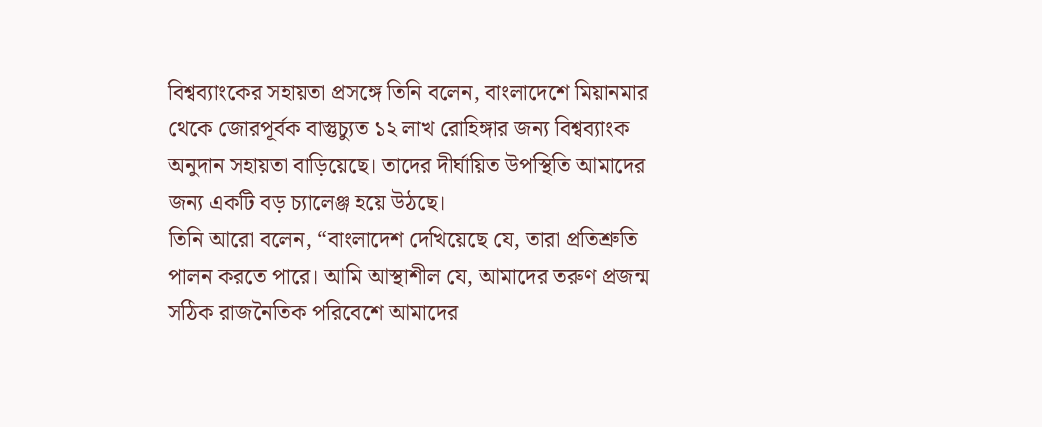বিশ্বব্যাংকের সহায়তা প্রসঙ্গে তিনি বলেন, বাংলাদেশে মিয়ানমার থেকে জোরপূর্বক বাস্তুচ্যুত ১২ লাখ রোহিঙ্গার জন্য বিশ্বব্যাংক অনুদান সহায়তা বাড়িয়েছে। তাদের দীর্ঘায়িত উপস্থিতি আমাদের জন্য একটি বড় চ্যালেঞ্জ হয়ে উঠছে।
তিনি আরো বলেন, “বাংলাদেশ দেখিয়েছে যে, তারা প্রতিশ্রুতি পালন করতে পারে। আমি আস্থাশীল যে, আমাদের তরুণ প্রজন্ম সঠিক রাজনৈতিক পরিবেশে আমাদের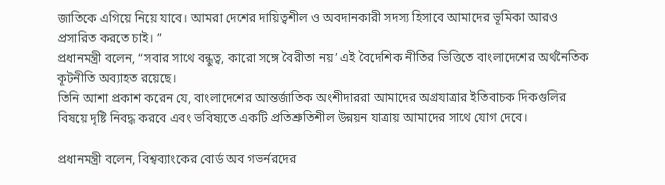জাতিকে এগিয়ে নিয়ে যাবে। আমরা দেশের দায়িত্বশীল ও অবদানকারী সদস্য হিসাবে আমাদের ভূমিকা আরও প্রসারিত করতে চাই। ”
প্রধানমন্ত্রী বলেন, “সবার সাথে বন্ধুত্ব, কারো সঙ্গে বৈরীতা নয়’ এই বৈদেশিক নীতির ভিত্তিতে বাংলাদেশের অর্থনৈতিক কূটনীতি অব্যাহত রয়েছে।
তিনি আশা প্রকাশ করেন যে, বাংলাদেশের আন্তর্জাতিক অংশীদাররা আমাদের অগ্রযাত্রার ইতিবাচক দিকগুলির বিষয়ে দৃষ্টি নিবদ্ধ করবে এবং ভবিষ্যতে একটি প্রতিশ্রুতিশীল উন্নয়ন যাত্রায় আমাদের সাথে যোগ দেবে।

প্রধানমন্ত্রী বলেন, বিশ্বব্যাংকের বোর্ড অব গভর্নরদের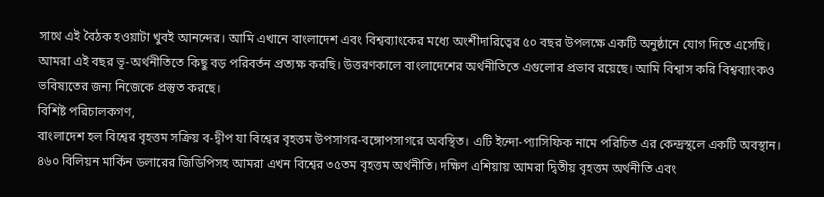সাথে এই বৈঠক হওয়াটা খুবই আনন্দের। আমি এখানে বাংলাদেশ এবং বিশ্বব্যাংকের মধ্যে অংশীদারিত্বের ৫০ বছর উপলক্ষে একটি অনুষ্ঠানে যোগ দিতে এসেছি। আমরা এই বছর ভূ-অর্থনীতিতে কিছু বড় পরিবর্তন প্রত্যক্ষ করছি। উত্তরণকালে বাংলাদেশের অর্থনীতিতে এগুলোর প্রভাব রয়েছে। আমি বিশ্বাস করি বিশ্বব্যাংকও ভবিষ্যতের জন্য নিজেকে প্রস্তুত করছে।
বিশিষ্ট পরিচালকগণ,
বাংলাদেশ হল বিশ্বের বৃহত্তম সক্রিয় ব-দ্বীপ যা বিশ্বের বৃহত্তম উপসাগর-বঙ্গোপসাগরে অবস্থিত। এটি ইন্দো-প্যাসিফিক নামে পরিচিত এর কেন্দ্রস্থলে একটি অবস্থান। ৪৬০ বিলিয়ন মার্কিন ডলারের জিডিপিসহ আমরা এখন বিশ্বের ৩৫তম বৃহত্তম অর্থনীতি। দক্ষিণ এশিয়ায় আমরা দ্বিতীয় বৃহত্তম অর্থনীতি এবং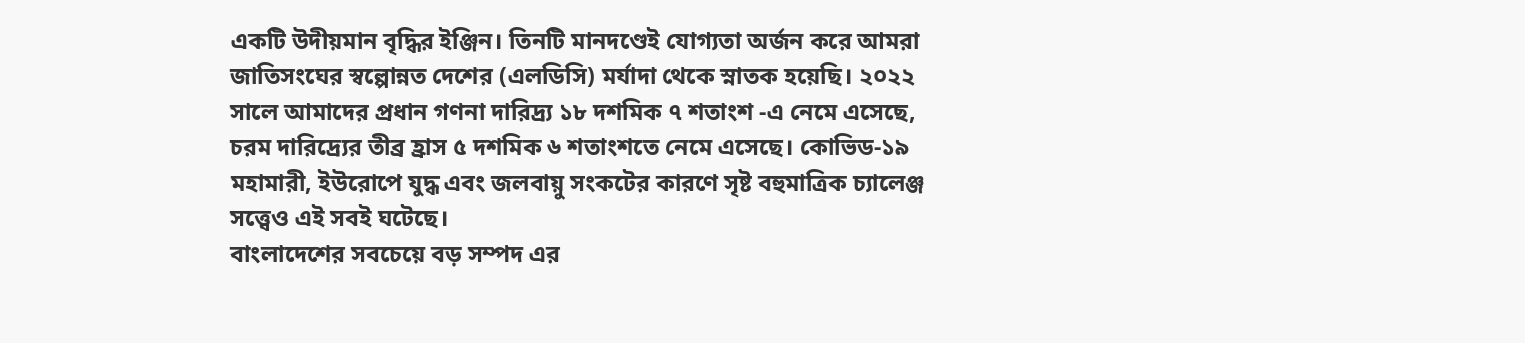একটি উদীয়মান বৃদ্ধির ইঞ্জিন। তিনটি মানদণ্ডেই যোগ্যতা অর্জন করে আমরা জাতিসংঘের স্বল্পোন্নত দেশের (এলডিসি) মর্যাদা থেকে স্নাতক হয়েছি। ২০২২ সালে আমাদের প্রধান গণনা দারিদ্র্য ১৮ দশমিক ৭ শতাংশ -এ নেমে এসেছে, চরম দারিদ্র্যের তীব্র হ্রাস ৫ দশমিক ৬ শতাংশতে নেমে এসেছে। কোভিড-১৯ মহামারী, ইউরোপে যুদ্ধ এবং জলবায়ু সংকটের কারণে সৃষ্ট বহুমাত্রিক চ্যালেঞ্জ সত্ত্বেও এই সবই ঘটেছে।
বাংলাদেশের সবচেয়ে বড় সম্পদ এর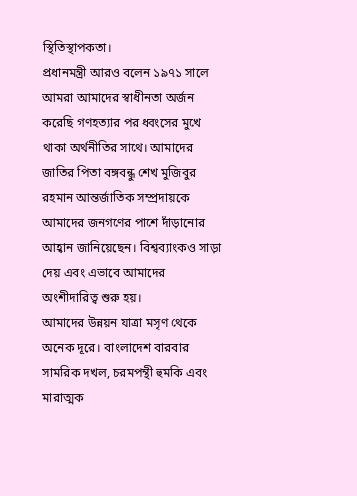স্থিতিস্থাপকতা।
প্রধানমন্ত্রী আরও বলেন ১৯৭১ সালে আমরা আমাদের স্বাধীনতা অর্জন করেছি গণহত্যার পর ধ্বংসের মুখে থাকা অর্থনীতির সাথে। আমাদের জাতির পিতা বঙ্গবন্ধু শেখ মুজিবুর রহমান আন্তর্জাতিক সম্প্রদায়কে আমাদের জনগণের পাশে দাঁড়ানোর আহ্বান জানিয়েছেন। বিশ্বব্যাংকও সাড়া দেয় এবং এভাবে আমাদের অংশীদারিত্ব শুরু হয়।
আমাদের উন্নয়ন যাত্রা মসৃণ থেকে অনেক দূরে। বাংলাদেশ বারবার সামরিক দখল, চরমপন্থী হুমকি এবং মারাত্মক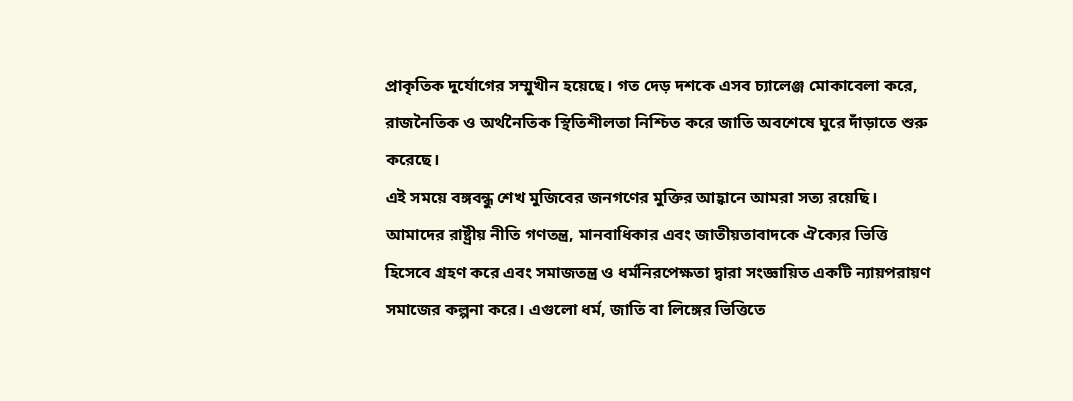প্রাকৃতিক দুর্যোগের সম্মুখীন হয়েছে। গত দেড় দশকে এসব চ্যালেঞ্জ মোকাবেলা করে, রাজনৈতিক ও অর্থনৈতিক স্থিতিশীলতা নিশ্চিত করে জাতি অবশেষে ঘুরে দাঁড়াতে শুরু করেছে।
এই সময়ে বঙ্গবন্ধু শেখ মুজিবের জনগণের মুক্তির আহ্বানে আমরা সত্য রয়েছি। আমাদের রাষ্ট্রীয় নীতি গণতন্ত্র, মানবাধিকার এবং জাতীয়তাবাদকে ঐক্যের ভিত্তি হিসেবে গ্রহণ করে এবং সমাজতন্ত্র ও ধর্মনিরপেক্ষতা দ্বারা সংজ্ঞায়িত একটি ন্যায়পরায়ণ সমাজের কল্পনা করে। এগুলো ধর্ম, জাতি বা লিঙ্গের ভিত্তিতে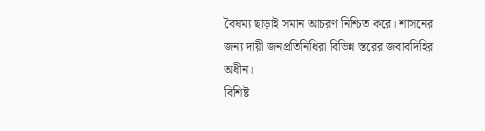বৈষম্য ছাড়াই সমান আচরণ নিশ্চিত করে। শাসনের জন্য দায়ী জনপ্রতিনিধিরা বিভিন্ন স্তরের জবাবদিহির অধীন।
বিশিষ্ট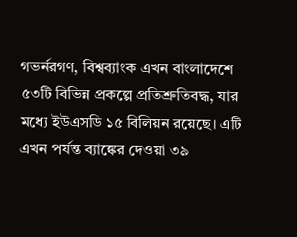গভর্নরগণ, বিশ্বব্যাংক এখন বাংলাদেশে ৫৩টি বিভিন্ন প্রকল্পে প্রতিশ্রুতিবদ্ধ, যার মধ্যে ইউএসডি ১৫ বিলিয়ন রয়েছে। এটি এখন পর্যন্ত ব্যাঙ্কের দেওয়া ৩৯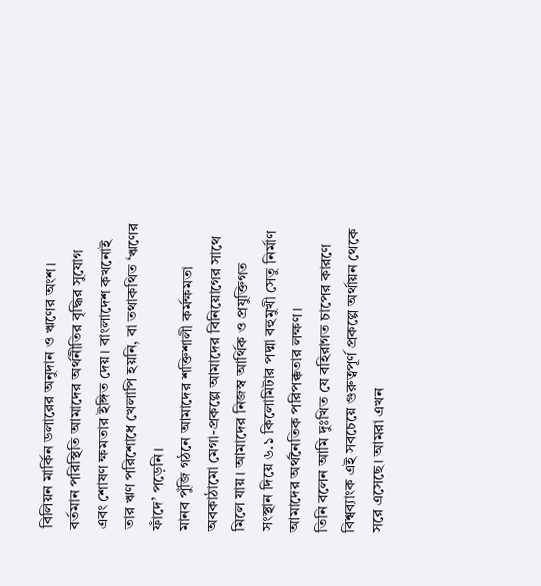বিলিয়ন মার্কিন ডলারের অনুদান ও ঋণের অংশ। বর্তমান পরিস্থিতি আমাদের অর্থনীতির বৃদ্ধির সুযোগ এবং শোষণ ক্ষমতার ইঙ্গিত দেয়। বাংলাদেশ কখনোই তার ঋণ পরিশোধে খেলাপি হয়নি, বা তথাকথিত ‘ঋণের ফাঁদে’ পড়েনি।
মানব পুঁজি গঠনে আমাদের শক্তিশালী কর্মক্ষমতা অবকাঠামো মেগা-প্রকল্পে আমাদের বিনিয়োগের সাথে মিলে যায়। আমাদের নিজস্ব আর্থিক ও প্রযুক্তিগত সংস্থান দিয়ে ৬.১ কিলোমিটার পদ্মা বহুমুখী সেতু নির্মাণ আমাদের অর্থনৈতিক পরিপক্কতার লক্ষণ।
তিনি বলেন আমি দুঃখিত যে বহিরাগত চাপের কারণে বিশ্বব্যাংক এই সবচেয়ে গুরুত্বপূর্ণ প্রকল্পে অর্থায়ন থেকে সরে এসেছে। আমরা এখন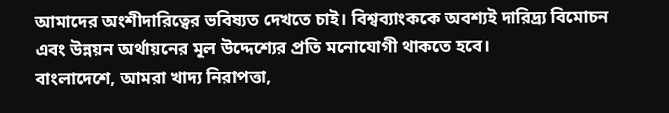আমাদের অংশীদারিত্বের ভবিষ্যত দেখতে চাই। বিশ্বব্যাংককে অবশ্যই দারিদ্র্য বিমোচন এবং উন্নয়ন অর্থায়নের মূল উদ্দেশ্যের প্রতি মনোযোগী থাকতে হবে।
বাংলাদেশে, আমরা খাদ্য নিরাপত্তা,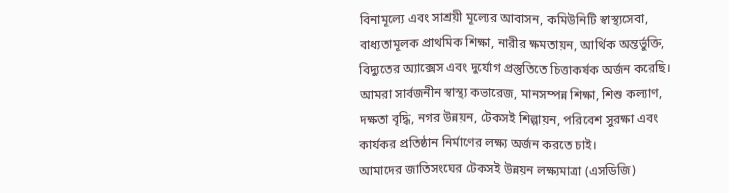বিনামূল্যে এবং সাশ্রয়ী মূল্যের আবাসন, কমিউনিটি স্বাস্থ্যসেবা, বাধ্যতামূলক প্রাথমিক শিক্ষা, নারীর ক্ষমতায়ন, আর্থিক অন্তর্ভুক্তি, বিদ্যুতের অ্যাক্সেস এবং দুর্যোগ প্রস্তুতিতে চিত্তাকর্ষক অর্জন করেছি। আমরা সার্বজনীন স্বাস্থ্য কভারেজ, মানসম্পন্ন শিক্ষা, শিশু কল্যাণ, দক্ষতা বৃদ্ধি, নগর উন্নয়ন, টেকসই শিল্পায়ন, পরিবেশ সুরক্ষা এবং কার্যকর প্রতিষ্ঠান নির্মাণের লক্ষ্য অর্জন করতে চাই।
আমাদের জাতিসংঘের টেকসই উন্নয়ন লক্ষ্যমাত্রা (এসডিজি)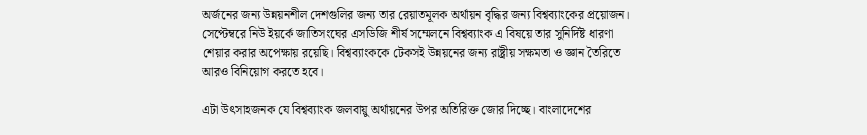অর্জনের জন্য উন্নয়নশীল দেশগুলির জন্য তার রেয়াতমূলক অর্থায়ন বৃদ্ধির জন্য বিশ্বব্যাংকের প্রয়োজন। সেপ্টেম্বরে নিউ ইয়র্কে জাতিসংঘের এসডিজি শীর্ষ সম্মেলনে বিশ্বব্যাংক এ বিষয়ে তার সুনির্দিষ্ট ধারণা শেয়ার করার অপেক্ষায় রয়েছি। বিশ্বব্যাংককে টেকসই উন্নয়নের জন্য রাষ্ট্রীয় সক্ষমতা ও জ্ঞান তৈরিতে আরও বিনিয়োগ করতে হবে।

এটা উৎসাহজনক যে বিশ্বব্যাংক জলবায়ু অর্থায়নের উপর অতিরিক্ত জোর দিচ্ছে। বাংলাদেশের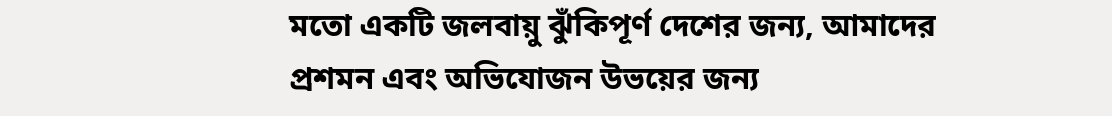মতো একটি জলবায়ু ঝুঁকিপূর্ণ দেশের জন্য, আমাদের প্রশমন এবং অভিযোজন উভয়ের জন্য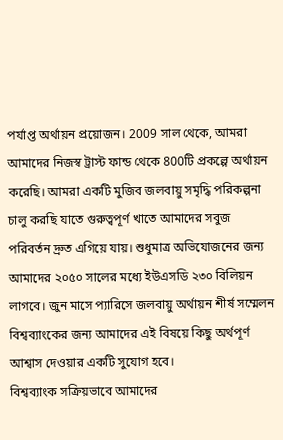পর্যাপ্ত অর্থায়ন প্রয়োজন। 2009 সাল থেকে, আমরা আমাদের নিজস্ব ট্রাস্ট ফান্ড থেকে 800টি প্রকল্পে অর্থায়ন করেছি। আমরা একটি মুজিব জলবায়ু সমৃদ্ধি পরিকল্পনা চালু করছি যাতে গুরুত্বপূর্ণ খাতে আমাদের সবুজ পরিবর্তন দ্রুত এগিয়ে যায়। শুধুমাত্র অভিযোজনের জন্য আমাদের ২০৫০ সালের মধ্যে ইউএসডি ২৩০ বিলিয়ন লাগবে। জুন মাসে প্যারিসে জলবায়ু অর্থায়ন শীর্ষ সম্মেলন বিশ্বব্যাংকের জন্য আমাদের এই বিষয়ে কিছু অর্থপূর্ণ আশ্বাস দেওয়ার একটি সুযোগ হবে।
বিশ্বব্যাংক সক্রিয়ভাবে আমাদের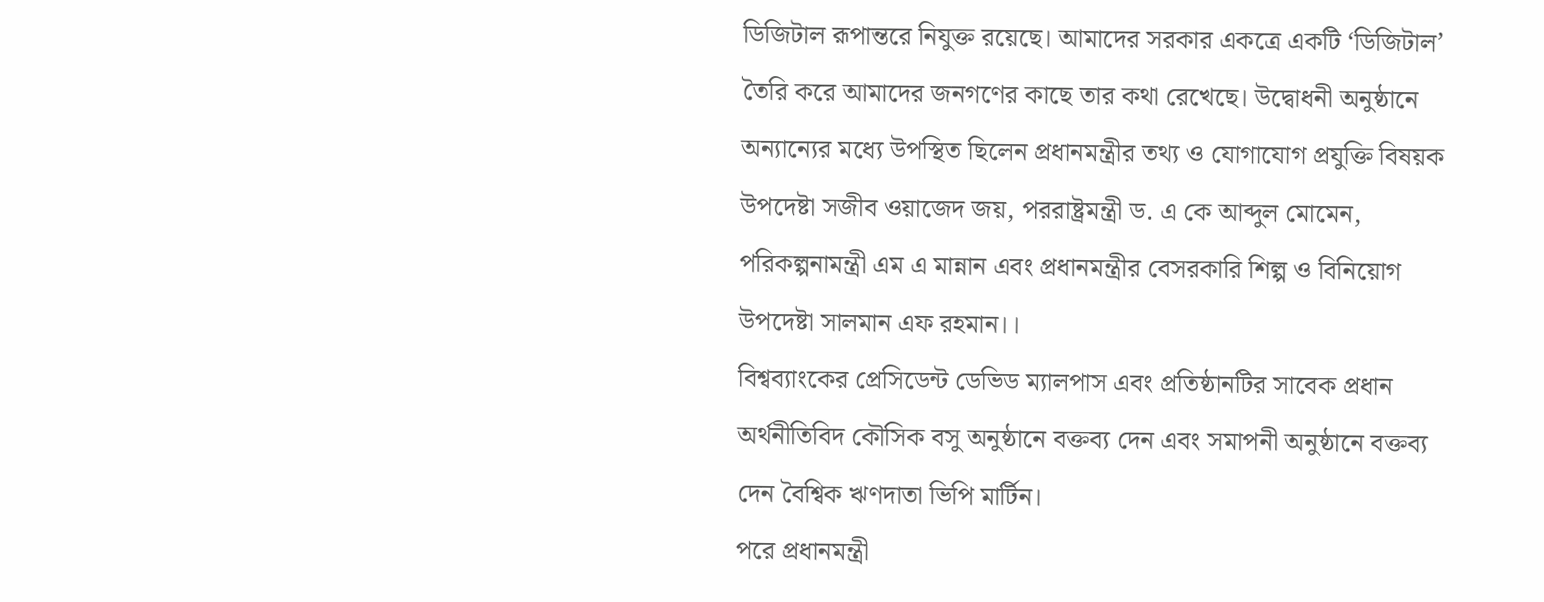ডিজিটাল রূপান্তরে নিযুক্ত রয়েছে। আমাদের সরকার একত্রে একটি ‘ডিজিটাল’ তৈরি করে আমাদের জনগণের কাছে তার কথা রেখেছে। উদ্বোধনী অনুষ্ঠানে অন্যান্যের মধ্যে উপস্থিত ছিলেন প্রধানমন্ত্রীর তথ্য ও যোগাযোগ প্রযুক্তি বিষয়ক উপদেষ্টা সজীব ওয়াজেদ জয়, পররাষ্ট্রমন্ত্রী ড. এ কে আব্দুল মোমেন, পরিকল্পনামন্ত্রী এম এ মান্নান এবং প্রধানমন্ত্রীর বেসরকারি শিল্প ও বিনিয়োগ উপদেষ্টা সালমান এফ রহমান।।
বিশ্বব্যাংকের প্রেসিডেন্ট ডেভিড ম্যালপাস এবং প্রতিষ্ঠানটির সাবেক প্রধান অর্থনীতিবিদ কৌসিক বসু অনুষ্ঠানে বক্তব্য দেন এবং সমাপনী অনুষ্ঠানে বক্তব্য দেন বৈশ্বিক ঋণদাতা ভিপি মার্টিন।
পরে প্রধানমন্ত্রী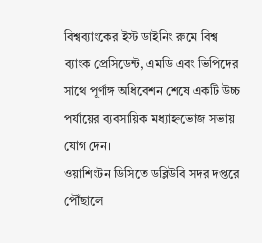বিশ্বব্যাংকের ইস্ট ডাইনিং রুমে বিশ্ব ব্যাংক প্রেসিডেন্ট, এমডি এবং ভিপিদের সাথে পূর্ণাঙ্গ অধিবেশন শেষে একটি উচ্চ পর্যায়ের ব্যবসায়িক মধ্যাহ্নভোজ সভায় যোগ দেন।
ওয়াশিংটন ডিসিতে ডব্লিউবি সদর দপ্তরে পৌঁছালে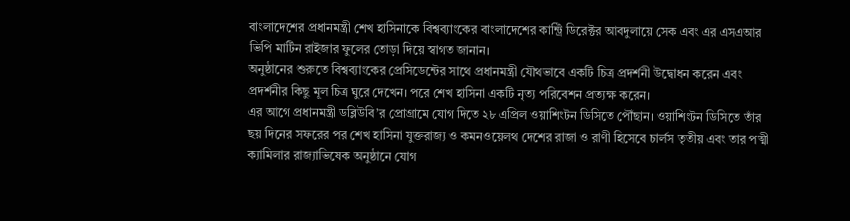বাংলাদেশের প্রধানমন্ত্রী শেখ হাসিনাকে বিশ্বব্যাংকের বাংলাদেশের কান্ট্রি ডিরেক্টর আবদুলায়ে সেক এবং এর এসএআর ভিপি মার্টিন রাইজার ফুলের তোড়া দিয়ে স্বাগত জানান।
অনুষ্ঠানের শুরুতে বিশ্বব্যাংকের প্রেসিডেন্টের সাথে প্রধানমন্ত্রী যৌথভাবে একটি চিত্র প্রদর্শনী উদ্বোধন করেন এবং প্রদর্শনীর কিছু মূল চিত্র ঘুরে দেখেন। পরে শেখ হাসিনা একটি নৃত্য পরিবেশন প্রত্যক্ষ করেন।
এর আগে প্রধানমন্ত্রী ডব্লিউবি’র প্রোগ্রামে যোগ দিতে ২৮ এপ্রিল ওয়াশিংটন ডিসিতে পৌঁছান। ওয়াশিংটন ডিসিতে তাঁর ছয় দিনের সফরের পর শেখ হাসিনা যুক্তরাজ্য ও কমনওয়েলথ দেশের রাজা ও রাণী হিসেবে চার্লস তৃতীয় এবং তার পত্মী ক্যামিলার রাজ্যাভিষেক অনুষ্ঠানে যোগ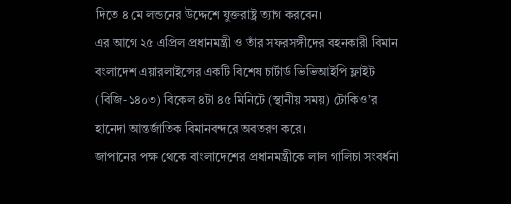দিতে ৪ মে লন্ডনের উদ্দেশে যুক্তরাষ্ট্র ত্যাগ করবেন।
এর আগে ২৫ এপ্রিল প্রধানমন্ত্রী ও তাঁর সফরসঙ্গীদের বহনকারী বিমান বংলাদেশ এয়ারলাইন্সের একটি বিশেষ চার্টার্ড ভিভিআইপি ফ্লাইট (বিজি-১৪০৩) বিকেল ৪টা ৪৫ মিনিটে (স্থানীয় সময়) টোকিও’র হানেদা আন্তর্জাতিক বিমানবন্দরে অবতরণ করে।
জাপানের পক্ষ থেকে বাংলাদেশের প্রধানমন্ত্রীকে লাল গালিচা সংবর্ধনা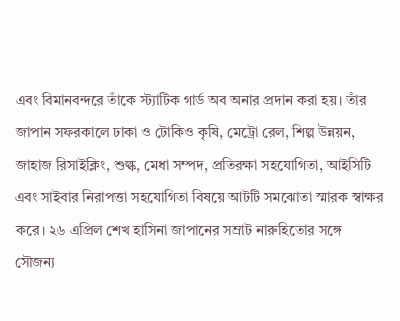এবং বিমানবন্দরে তাঁকে স্ট্যাটিক গার্ড অব অনার প্রদান করা হয়। তাঁর জাপান সফরকালে ঢাকা ও টোকিও কৃষি, মেট্রো রেল, শিল্প উন্নয়ন, জাহাজ রিসাইক্লিং, শুল্ক, মেধা সম্পদ, প্রতিরক্ষা সহযোগিতা, আইসিটি এবং সাইবার নিরাপত্তা সহযোগিতা বিষয়ে আটটি সমঝোতা স্মারক স্বাক্ষর করে। ২৬ এপ্রিল শেখ হাসিনা জাপানের সম্রাট নারুহিতোর সঙ্গে সৌজন্য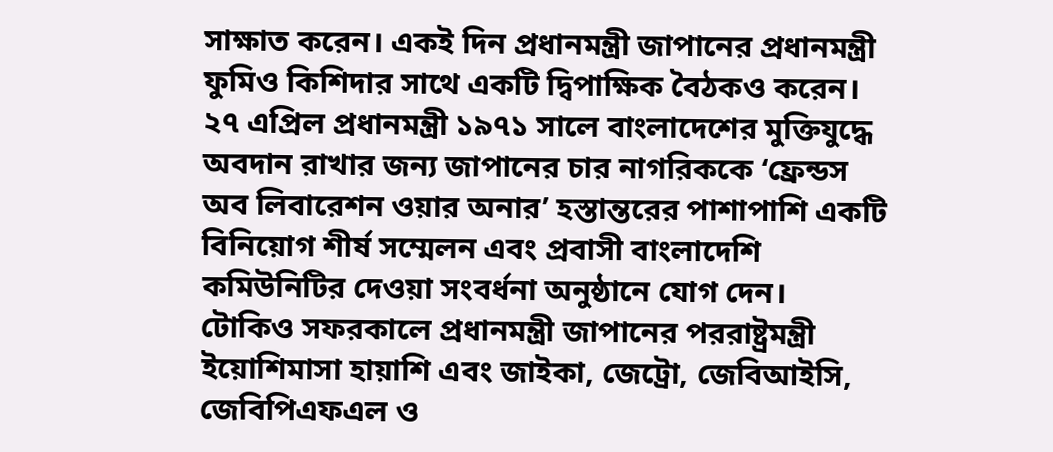সাক্ষাত করেন। একই দিন প্রধানমন্ত্রী জাপানের প্রধানমন্ত্রী ফুমিও কিশিদার সাথে একটি দ্বিপাক্ষিক বৈঠকও করেন।
২৭ এপ্রিল প্রধানমন্ত্রী ১৯৭১ সালে বাংলাদেশের মুক্তিযুদ্ধে অবদান রাখার জন্য জাপানের চার নাগরিককে ‘ফ্রেন্ডস অব লিবারেশন ওয়ার অনার’ হস্তান্তরের পাশাপাশি একটি বিনিয়োগ শীর্ষ সম্মেলন এবং প্রবাসী বাংলাদেশি কমিউনিটির দেওয়া সংবর্ধনা অনুষ্ঠানে যোগ দেন।
টোকিও সফরকালে প্রধানমন্ত্রী জাপানের পররাষ্ট্রমন্ত্রী ইয়োশিমাসা হায়াশি এবং জাইকা, জেট্রো, জেবিআইসি, জেবিপিএফএল ও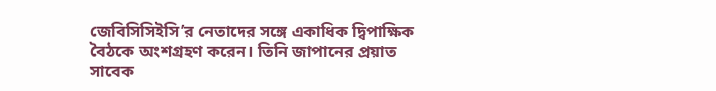জেবিসিসিইসি’র নেতাদের সঙ্গে একাধিক দ্বিপাক্ষিক বৈঠকে অংশগ্রহণ করেন। তিনি জাপানের প্রয়াত সাবেক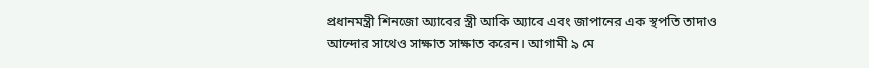প্রধানমন্ত্রী শিনজো অ্যাবের স্ত্রী আকি অ্যাবে এবং জাপানের এক স্থপতি তাদাও আন্দোর সাথেও সাক্ষাত সাক্ষাত করেন। আগামী ৯ মে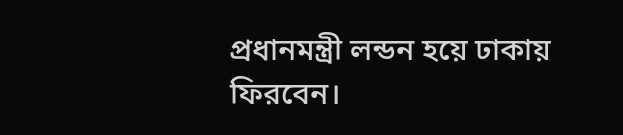প্রধানমন্ত্রী লন্ডন হয়ে ঢাকায় ফিরবেন।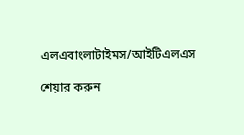এলএবাংলাটাইমস/আইটিএলএস

শেয়ার করুন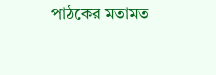পাঠকের মতামত